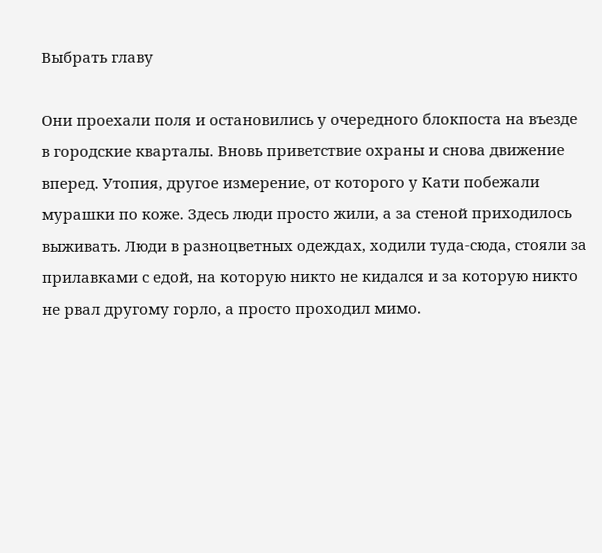Выбрать главу

Они проехали поля и остановились у очередного блокпоста на въезде в городские кварталы. Вновь приветствие охраны и снова движение вперед. Утопия, другое измерение, от которого у Кати побежали мурашки по коже. Здесь люди просто жили, а за стеной приходилось выживать. Люди в разноцветных одеждах, ходили туда-сюда, стояли за прилавками с едой, на которую никто не кидался и за которую никто не рвал другому горло, а просто проходил мимо.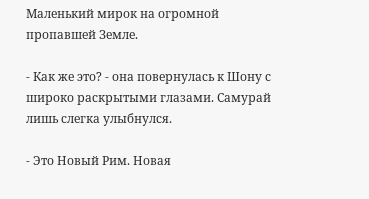Маленький мирок на огромной пропавшей Земле.

- Как же это? - она повернулась к Шону с широко раскрытыми глазами. Самурай лишь слегка улыбнулся.

- Это Новый Рим. Новая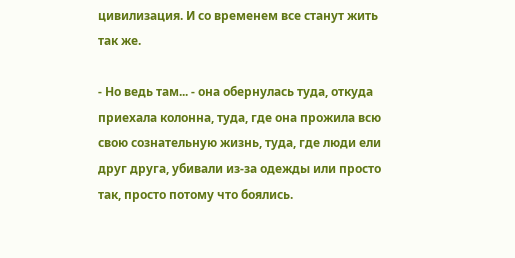цивилизация. И со временем все станут жить так же.

- Но ведь там... - она обернулась туда, откуда приехала колонна, туда, где она прожила всю свою сознательную жизнь, туда, где люди ели друг друга, убивали из-за одежды или просто так, просто потому что боялись.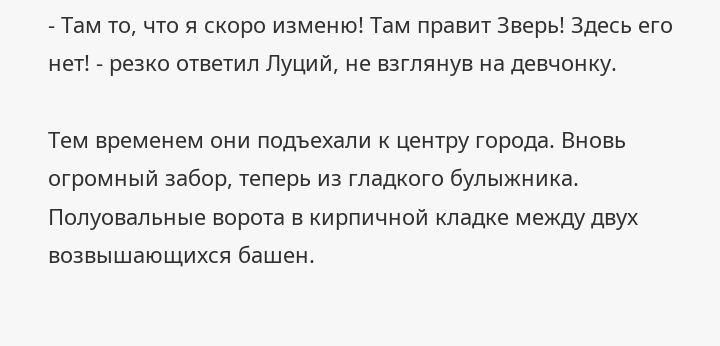- Там то, что я скоро изменю! Там правит Зверь! Здесь его нет! - резко ответил Луций, не взглянув на девчонку.

Тем временем они подъехали к центру города. Вновь огромный забор, теперь из гладкого булыжника. Полуовальные ворота в кирпичной кладке между двух возвышающихся башен.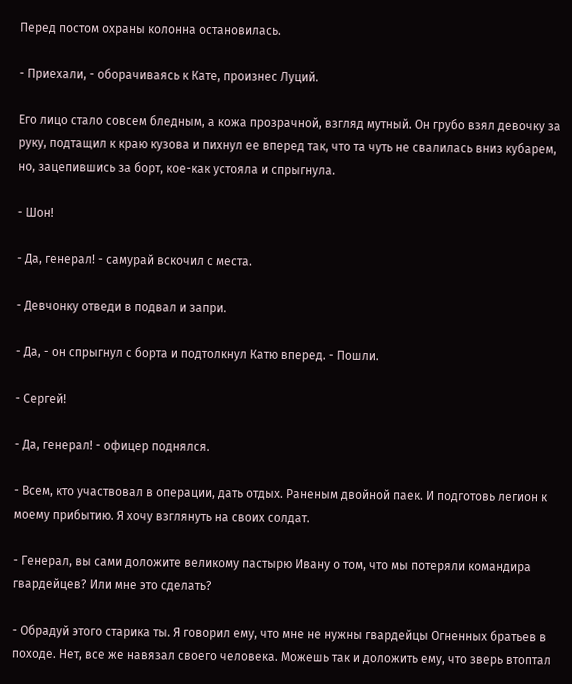Перед постом охраны колонна остановилась.

- Приехали, - оборачиваясь к Кате, произнес Луций.

Его лицо стало совсем бледным, а кожа прозрачной, взгляд мутный. Он грубо взял девочку за руку, подтащил к краю кузова и пихнул ее вперед так, что та чуть не свалилась вниз кубарем, но, зацепившись за борт, кое-как устояла и спрыгнула.

- Шон!

- Да, генерал! - самурай вскочил с места.

- Девчонку отведи в подвал и запри.

- Да, - он спрыгнул с борта и подтолкнул Катю вперед. - Пошли.

- Сергей!

- Да, генерал! - офицер поднялся.

- Всем, кто участвовал в операции, дать отдых. Раненым двойной паек. И подготовь легион к моему прибытию. Я хочу взглянуть на своих солдат.

- Генерал, вы сами доложите великому пастырю Ивану о том, что мы потеряли командира гвардейцев? Или мне это сделать?

- Обрадуй этого старика ты. Я говорил ему, что мне не нужны гвардейцы Огненных братьев в походе. Нет, все же навязал своего человека. Можешь так и доложить ему, что зверь втоптал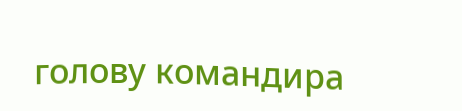голову командира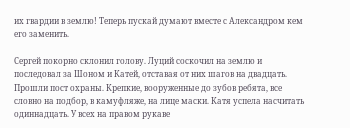их гвардии в землю! Теперь пускай думают вместе с Александром кем его заменить.

Сергей покорно склонил голову. Луций соскочил на землю и последовал за Шоном и Катей, отставая от них шагов на двадцать. Прошли пост охраны. Крепкие, вооруженные до зубов ребята, все словно на подбор, в камуфляже, на лице маски. Катя успела насчитать одиннадцать. У всех на правом рукаве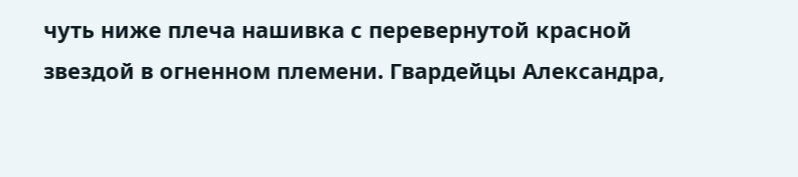чуть ниже плеча нашивка с перевернутой красной звездой в огненном племени. Гвардейцы Александра,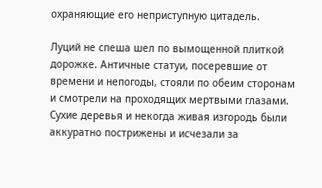охраняющие его неприступную цитадель.

Луций не спеша шел по вымощенной плиткой дорожке. Античные статуи, посеревшие от времени и непогоды, стояли по обеим сторонам и смотрели на проходящих мертвыми глазами. Сухие деревья и некогда живая изгородь были аккуратно пострижены и исчезали за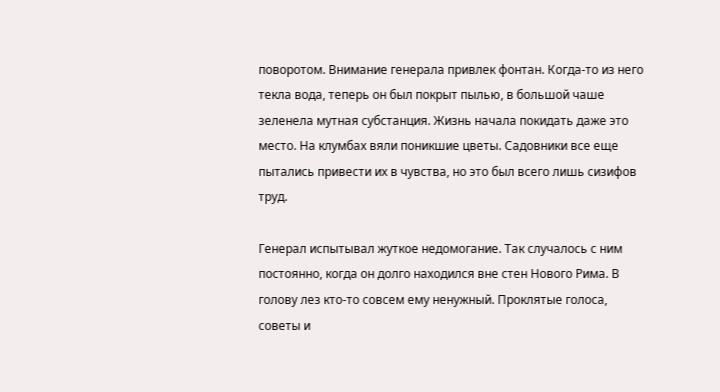поворотом. Внимание генерала привлек фонтан. Когда-то из него текла вода, теперь он был покрыт пылью, в большой чаше зеленела мутная субстанция. Жизнь начала покидать даже это место. На клумбах вяли поникшие цветы. Садовники все еще пытались привести их в чувства, но это был всего лишь сизифов труд.

Генерал испытывал жуткое недомогание. Так случалось с ним постоянно, когда он долго находился вне стен Нового Рима. В голову лез кто-то совсем ему ненужный. Проклятые голоса, советы и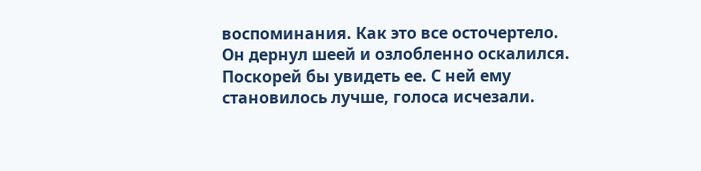воспоминания. Как это все осточертело. Он дернул шеей и озлобленно оскалился. Поскорей бы увидеть ее. С ней ему становилось лучше, голоса исчезали.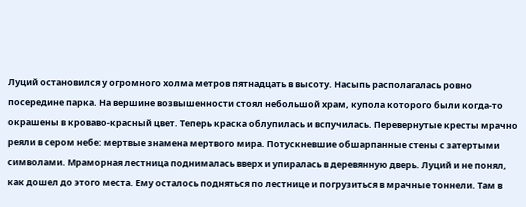Луций остановился у огромного холма метров пятнадцать в высоту. Насыпь располагалась ровно посередине парка. На вершине возвышенности стоял небольшой храм, купола которого были когда-то окрашены в кроваво-красный цвет. Теперь краска облупилась и вспучилась. Перевернутые кресты мрачно реяли в сером небе: мертвые знамена мертвого мира. Потускневшие обшарпанные стены с затертыми символами. Мраморная лестница поднималась вверх и упиралась в деревянную дверь. Луций и не понял, как дошел до этого места. Ему осталось подняться по лестнице и погрузиться в мрачные тоннели. Там в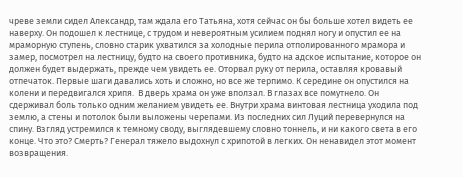чреве земли сидел Александр, там ждала его Татьяна, хотя сейчас он бы больше хотел видеть ее наверху. Он подошел к лестнице, с трудом и невероятным усилием поднял ногу и опустил ее на мраморную ступень, словно старик ухватился за холодные перила отполированного мрамора и замер, посмотрел на лестницу, будто на своего противника, будто на адское испытание, которое он должен будет выдержать, прежде чем увидеть ее. Оторвал руку от перила, оставляя кровавый отпечаток. Первые шаги давались хоть и сложно, но все же терпимо. К середине он опустился на колени и передвигался хрипя.  В дверь храма он уже вползал. В глазах все помутнело. Он сдерживал боль только одним желанием увидеть ее. Внутри храма винтовая лестница уходила под землю, а стены и потолок были выложены черепами. Из последних сил Луций перевернулся на спину. Взгляд устремился к темному своду, выглядевшему словно тоннель, и ни какого света в его конце. Что это? Смерть? Генерал тяжело выдохнул с хрипотой в легких. Он ненавидел этот момент возвращения.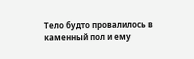Тело будто провалилось в каменный пол и ему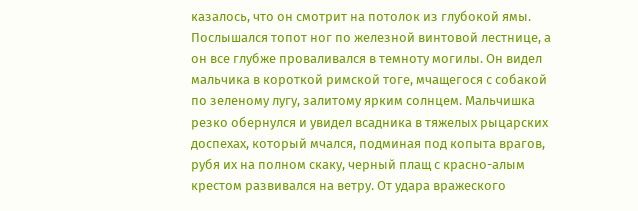казалось, что он смотрит на потолок из глубокой ямы. Послышался топот ног по железной винтовой лестнице, а он все глубже проваливался в темноту могилы. Он видел мальчика в короткой римской тоге, мчащегося с собакой по зеленому лугу, залитому ярким солнцем. Мальчишка резко обернулся и увидел всадника в тяжелых рыцарских доспехах, который мчался, подминая под копыта врагов, рубя их на полном скаку, черный плащ с красно-алым крестом развивался на ветру. От удара вражеского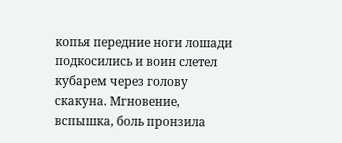копья передние ноги лошади подкосились и воин слетел кубарем через голову скакуна. Мгновение, вспышка, боль пронзила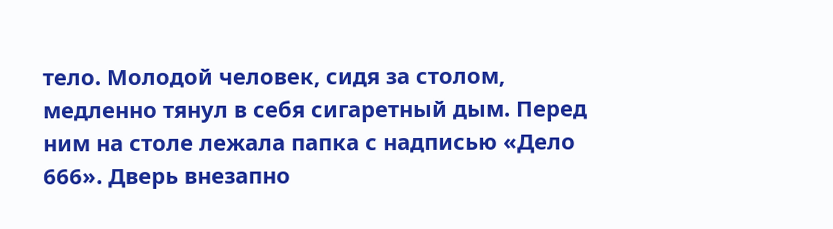тело. Молодой человек, сидя за столом, медленно тянул в себя сигаретный дым. Перед ним на столе лежала папка с надписью «Дело 666». Дверь внезапно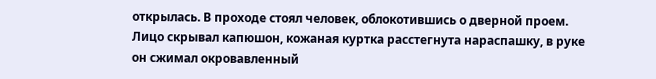открылась. В проходе стоял человек, облокотившись о дверной проем. Лицо скрывал капюшон, кожаная куртка расстегнута нараспашку, в руке он сжимал окровавленный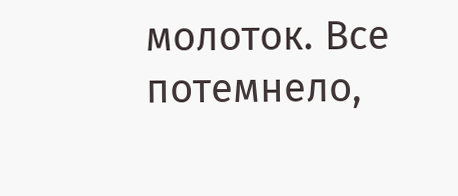молоток. Все потемнело,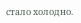стало холодно.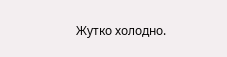Жутко холодно.